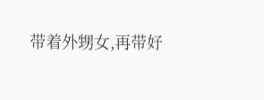带着外甥女,再带好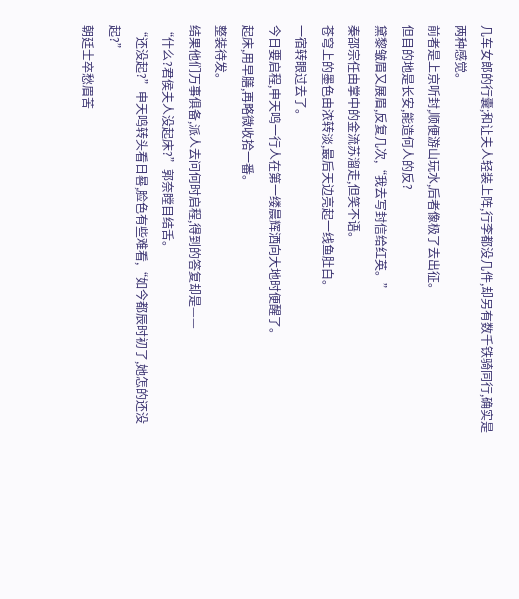几车女郎的行囊;和让夫人轻装上阵,行李都没几件,却另有数千铁骑同行,确实是两种感觉。
前者是上京听封,顺便游山玩水,后者像极了去出征。
但目的地是长安,能造何人的反?
黛黎皱眉又展眉,反复几次,“我去写封信给红英。”
秦邵宗任由掌中的金流苏溜走,但笑不语。
苍穹上的墨色由浓转淡,最后天边亮起一线鱼肚白。
一宿转眼过去了。
今日要启程,申天鸣一行人在第一缕晨辉洒向大地时便醒了。
起床,用早膳,再略微收拾一番。
整装待发。
结果他们万事俱备,派人去问何时启程,得到的答复却是——
“什么?君侯夫人没起床?”郭奈瞠目结舌。
“还没起?”申天鸣转头看日晷,脸色有些难看,“如今都辰时初了,她怎的还没起?”
朝廷士卒愁眉苦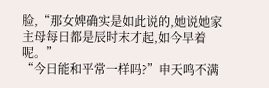脸,“那女婢确实是如此说的,她说她家主母每日都是辰时末才起,如今早着呢。”
“今日能和平常一样吗?”申天鸣不满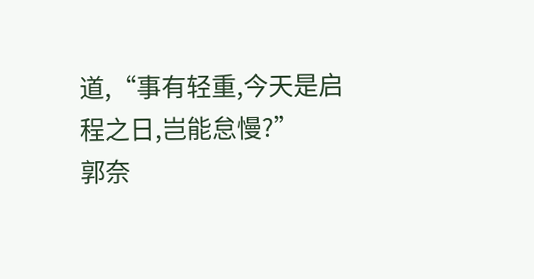道,“事有轻重,今天是启程之日,岂能怠慢?”
郭奈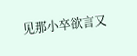见那小卒欲言又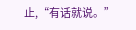止,“有话就说。”